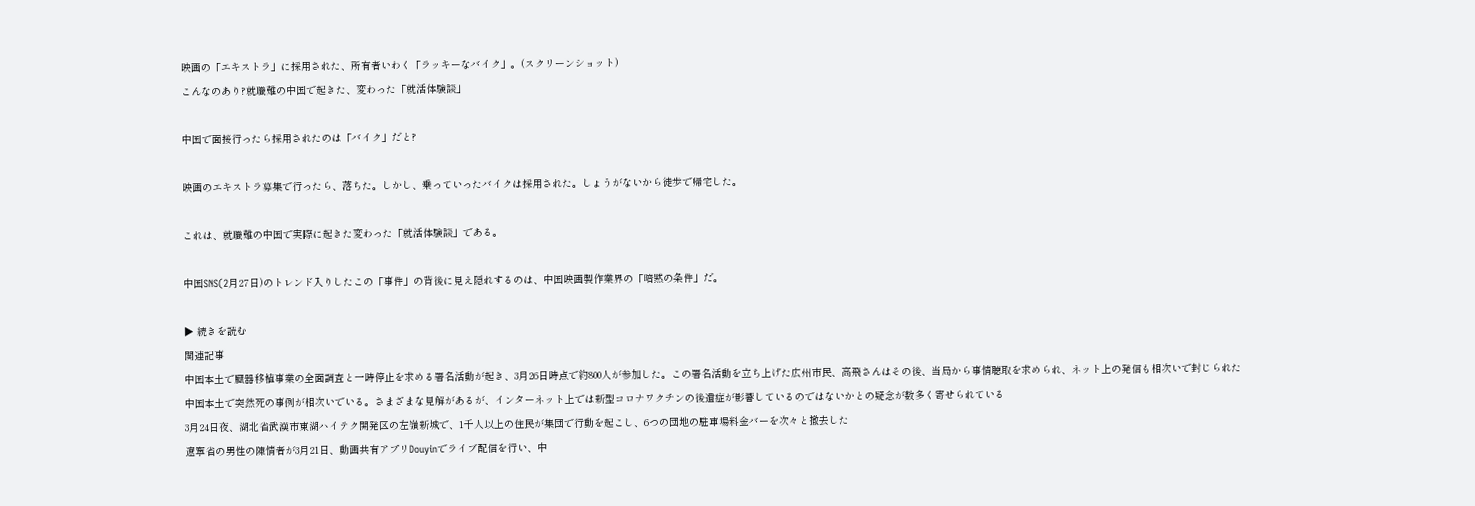映画の「エキストラ」に採用された、所有者いわく「ラッキーなバイク」。(スクリーンショット)
こんなのあり?就職難の中国で起きた、変わった「就活体験談」

中国で面接行ったら採用されたのは「バイク」だと?

映画のエキストラ募集で行ったら、落ちた。しかし、乗っていったバイクは採用された。しょうがないから徒歩で帰宅した。

これは、就職難の中国で実際に起きた変わった「就活体験談」である。

中国SNS(2月27日)のトレンド入りしたこの「事件」の背後に見え隠れするのは、中国映画製作業界の「暗黙の条件」だ。

▶ 続きを読む
関連記事
中国本土で臓器移植事業の全面調査と一時停止を求める署名活動が起き、3月26日時点で約800人が参加した。この署名活動を立ち上げた広州市民、高飛さんはその後、当局から事情聴取を求められ、ネット上の発信も相次いで封じられた
中国本土で突然死の事例が相次いでいる。さまざまな見解があるが、インターネット上では新型コロナワクチンの後遺症が影響しているのではないかとの疑念が数多く寄せられている
3月24日夜、湖北省武漢市東湖ハイテク開発区の左嶺新城で、1千人以上の住民が集団で行動を起こし、6つの団地の駐車場料金バーを次々と撤去した
遼寧省の男性の陳情者が3月21日、動画共有アプリDouyinでライブ配信を行い、中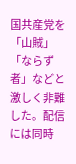国共産党を「山賊」「ならず者」などと激しく非難した。配信には同時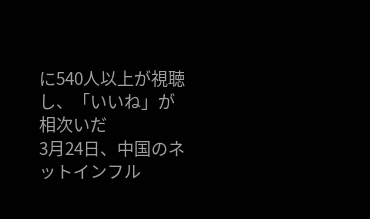に540人以上が視聴し、「いいね」が相次いだ
3月24日、中国のネットインフル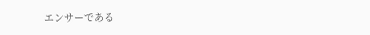エンサーである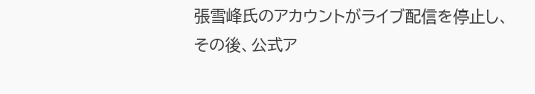張雪峰氏のアカウントがライブ配信を停止し、その後、公式ア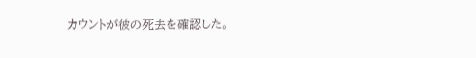カウントが彼の死去を確認した。